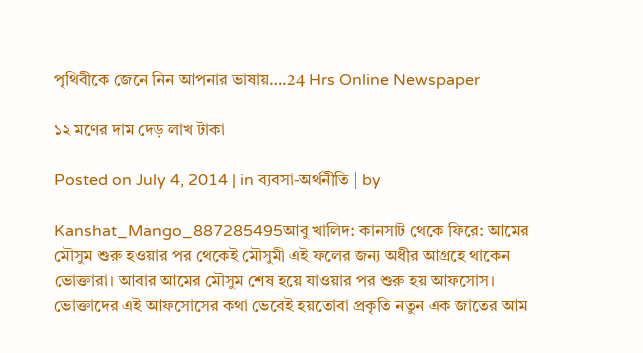পৃথিবীকে জেনে নিন আপনার ভাষায়….24 Hrs Online Newspaper

১২ মণের দাম দেড় লাখ টাকা

Posted on July 4, 2014 | in ব্যবসা-অর্থনীতি | by

Kanshat_Mango_887285495আবু খালিদ: কানসাট থেকে ফিরে: আমের মৌসুম শুরু হওয়ার পর থেকেই মৌসুমী এই ফলের জন্য অধীর আগ্রহে থাকেন ভোক্তারা। আবার আমের মৌসুম শেষ হয়ে যাওয়ার পর শুরু হয় আফসোস। ভোক্তাদের এই আফসোসের কথা ভেবেই হয়তোবা প্রকৃতি নতুন এক জাতের আম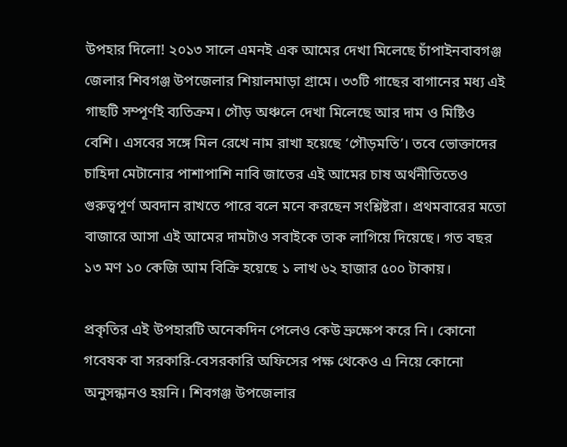উপহার দিলো! ২০১৩ সালে এমনই এক আমের দেখা মিলেছে চাঁপাইনবাবগঞ্জ জেলার শিবগঞ্জ উপজেলার শিয়ালমাড়া গ্রামে। ৩৩টি গাছের বাগানের মধ্য এই গাছটি সম্পূর্ণই ব্যতিক্রম। গৌড় অঞ্চলে দেখা মিলেছে আর দাম ও মিষ্টিও বেশি। এসবের সঙ্গে মিল রেখে নাম রাখা হয়েছে ‘গৌড়মতি’। তবে ভোক্তাদের চাহিদা মেটানোর পাশাপাশি নাবি জাতের এই আমের চাষ অর্থনীতিতেও গুরুত্বপূর্ণ অবদান রাখতে পারে বলে মনে করছেন সংশ্লিষ্টরা। প্রথমবারের মতো বাজারে আসা এই আমের দামটাও সবাইকে তাক লাগিয়ে দিয়েছে। গত বছর ১৩ মণ ১০ কেজি আম বিক্রি হয়েছে ১ লাখ ৬২ হাজার ৫০০ টাকায়।

প্রকৃতির এই উপহারটি অনেকদিন পেলেও কেউ ভ্রুক্ষেপ করে নি। কোনো গবেষক বা সরকারি-বেসরকারি অফিসের পক্ষ থেকেও এ নিয়ে কোনো অনুসন্ধানও হয়নি। শিবগঞ্জ উপজেলার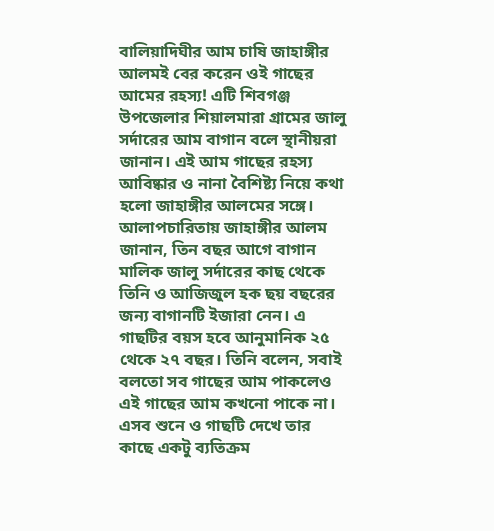বালিয়াদিঘীর আম চাষি জাহাঙ্গীর আলমই বের করেন ওই গাছের আমের রহস্য! এটি শিবগঞ্জ উপজেলার শিয়ালমারা গ্রামের জালু সর্দারের আম বাগান বলে স্থানীয়রা জানান। এই আম গাছের রহস্য আবিষ্কার ও নানা বৈশিষ্ট্য নিয়ে কথা হলো জাহাঙ্গীর আলমের সঙ্গে। আলাপচারিতায় জাহাঙ্গীর আলম জানান, তিন বছর আগে বাগান মালিক জালু সর্দারের কাছ থেকে তিনি ও আজিজুল হক ছয় বছরের জন্য বাগানটি ইজারা নেন। এ গাছটির বয়স হবে আনুমানিক ২৫ থেকে ২৭ বছর। তিনি বলেন, সবাই বলতো সব গাছের আম পাকলেও এই গাছের আম কখনো পাকে না। এসব শুনে ও গাছটি দেখে তার কাছে একটু ব্যতিক্রম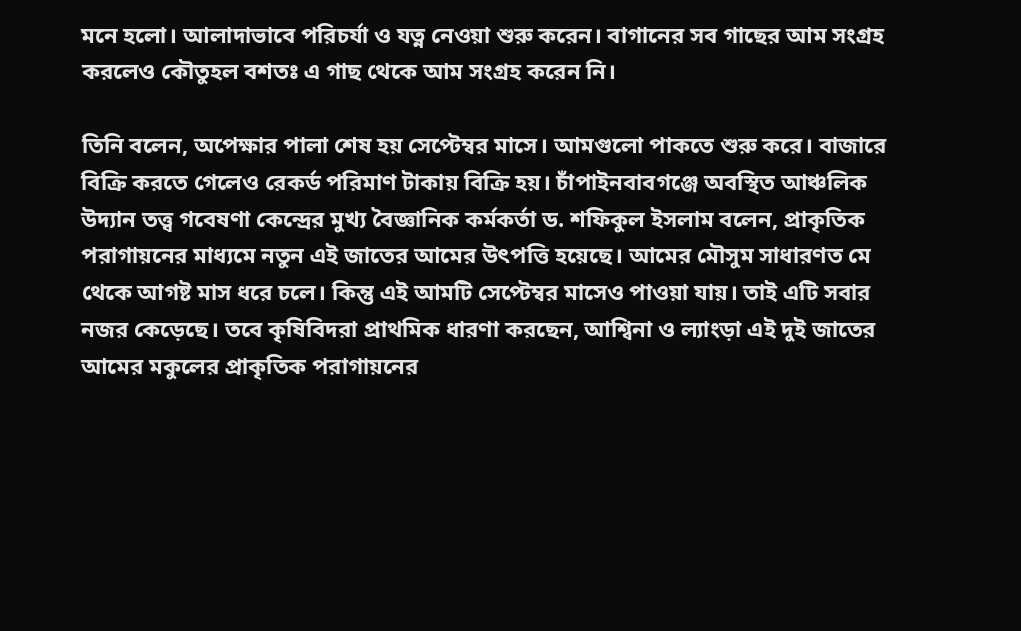মনে হলো। আলাদাভাবে পরিচর্যা ও যত্ন নেওয়া শুরু করেন। বাগানের সব গাছের আম সংগ্রহ করলেও কৌতুহল বশতঃ এ গাছ থেকে আম সংগ্রহ করেন নি।

তিনি বলেন, অপেক্ষার পালা শেষ হয় সেপ্টেম্বর মাসে। আমগুলো পাকতে শুরু করে। বাজারে বিক্রি করতে গেলেও রেকর্ড পরিমাণ টাকায় বিক্রি হয়। চাঁপাইনবাবগঞ্জে অবস্থিত আঞ্চলিক উদ্যান তত্ত্ব গবেষণা কেন্দ্রের মুখ্য বৈজ্ঞানিক কর্মকর্তা ড. শফিকুল ইসলাম বলেন, প্রাকৃতিক পরাগায়নের মাধ্যমে নতুন এই জাতের আমের উৎপত্তি হয়েছে। আমের মৌসুম সাধারণত মে থেকে আগষ্ট মাস ধরে চলে। কিন্তু এই আমটি সেপ্টেম্বর মাসেও পাওয়া যায়। তাই এটি সবার নজর কেড়েছে। তবে কৃষিবিদরা প্রাথমিক ধারণা করছেন, আশ্বিনা ও ল্যাংড়া এই দুই জাতের আমের মকুলের প্রাকৃতিক পরাগায়নের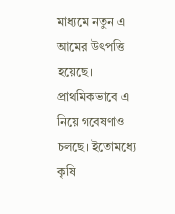মাধ্যমে নতুন এ আমের উৎপত্তি হয়েছে। প্রাথমিকভাবে এ নিয়ে গবেষণাও চলছে। ইতোমধ্যে কৃষি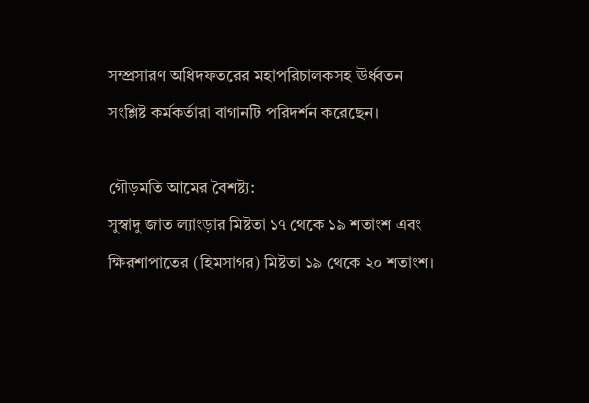সম্প্রসারণ অধিদফতরের মহাপরিচালকসহ ঊর্ধ্বতন সংশ্লিষ্ট কর্মকর্তারা বাগানটি পরিদর্শন করেছেন।

গৌড়মতি আমের বৈশষ্ট্য:
সুস্বাদু জাত ল্যাংড়ার মিষ্টতা ১৭ থেকে ১৯ শতাংশ এবং ক্ষিরশাপাতের (হিমসাগর) মিষ্টতা ১৯ থেকে ২০ শতাংশ।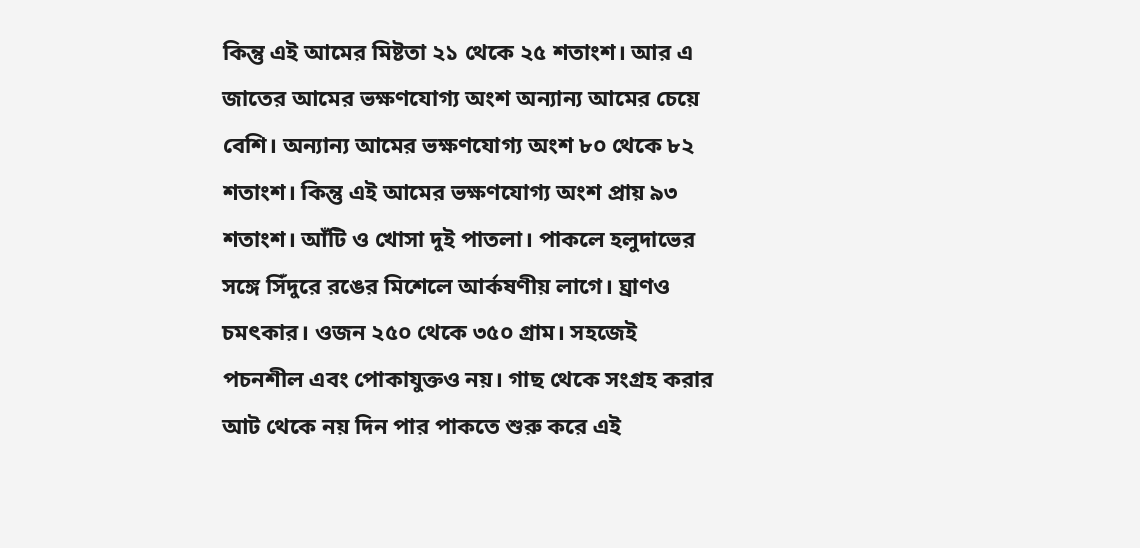কিন্তু এই আমের মিষ্টতা ২১ থেকে ২৫ শতাংশ। আর এ জাতের আমের ভক্ষণযোগ্য অংশ অন্যান্য আমের চেয়ে বেশি। অন্যান্য আমের ভক্ষণযোগ্য অংশ ৮০ থেকে ৮২ শতাংশ। কিন্তু এই আমের ভক্ষণযোগ্য অংশ প্রায় ৯৩ শতাংশ। আঁটি ও খোসা দুই পাতলা। পাকলে হলুদাভের সঙ্গে সিঁদুরে রঙের মিশেলে আর্কষণীয় লাগে। ঘ্রাণও চমৎকার। ওজন ২৫০ থেকে ৩৫০ গ্রাম। সহজেই পচনশীল এবং পোকাযুক্তও নয়। গাছ থেকে সংগ্রহ করার আট থেকে নয় দিন পার পাকতে শুরু করে এই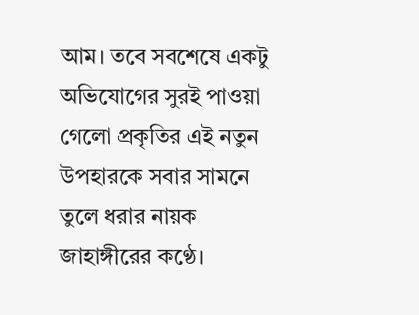আম। তবে সবশেষে একটু অভিযোগের সুরই পাওয়া গেলো প্রকৃতির এই নতুন উপহারকে সবার সামনে তুলে ধরার নায়ক জাহাঙ্গীরের কণ্ঠে।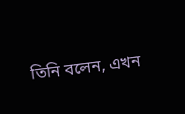তিনি বলেন, এখন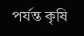পর্যন্ত কৃষি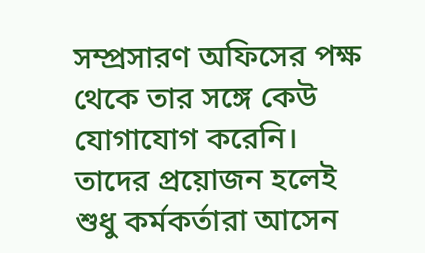সম্প্রসারণ অফিসের পক্ষ থেকে তার সঙ্গে কেউ যোগাযোগ করেনি। তাদের প্রয়োজন হলেই শুধু কর্মকর্তারা আসেন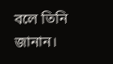বলে তিনি জানান।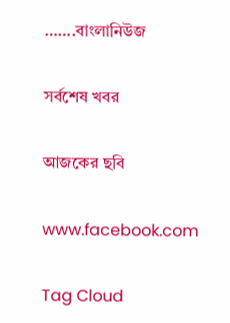…….বাংলানিউজ

সর্বশেষ খবর

আজকের ছবি

www.facebook.com

Tag Cloud